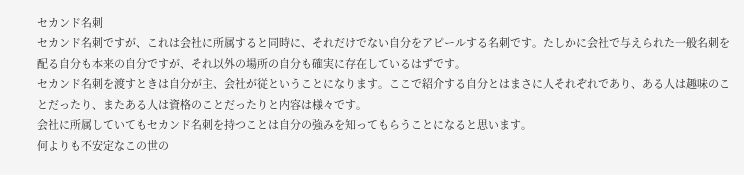セカンド名刺
セカンド名刺ですが、これは会社に所属すると同時に、それだけでない自分をアピールする名刺です。たしかに会社で与えられた一般名刺を配る自分も本来の自分ですが、それ以外の場所の自分も確実に存在しているはずです。
セカンド名刺を渡すときは自分が主、会社が従ということになります。ここで紹介する自分とはまさに人それぞれであり、ある人は趣味のことだったり、またある人は資格のことだったりと内容は様々です。
会社に所属していてもセカンド名刺を持つことは自分の強みを知ってもらうことになると思います。
何よりも不安定なこの世の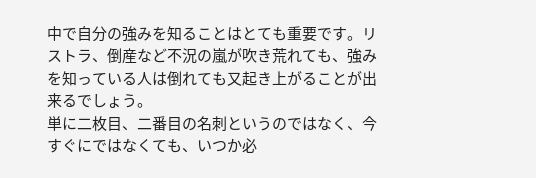中で自分の強みを知ることはとても重要です。リストラ、倒産など不況の嵐が吹き荒れても、強みを知っている人は倒れても又起き上がることが出来るでしょう。
単に二枚目、二番目の名刺というのではなく、今すぐにではなくても、いつか必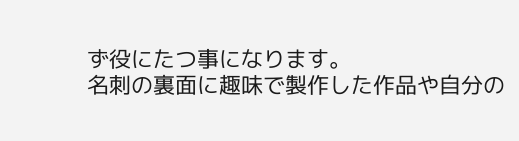ず役にたつ事になります。
名刺の裏面に趣味で製作した作品や自分の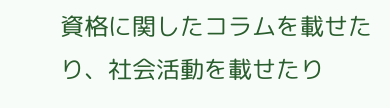資格に関したコラムを載せたり、社会活動を載せたり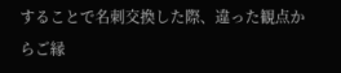することで名刺交換した際、違った観点からご縁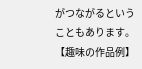がつながるということもあります。
【趣味の作品例】